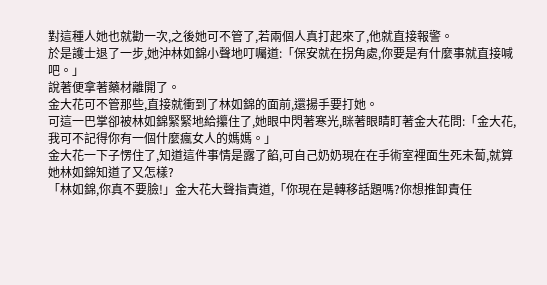對這種人她也就勸一次,之後她可不管了,若兩個人真打起來了,他就直接報警。
於是護士退了一步,她沖林如錦小聲地叮囑道:「保安就在拐角處,你要是有什麼事就直接喊吧。」
說著便拿著藥材離開了。
金大花可不管那些,直接就衝到了林如錦的面前,還揚手要打她。
可這一巴掌卻被林如錦緊緊地給攥住了,她眼中閃著寒光,眯著眼睛盯著金大花問:「金大花,我可不記得你有一個什麼瘋女人的媽媽。」
金大花一下子愣住了,知道這件事情是露了餡,可自己奶奶現在在手術室裡面生死未蔔,就算她林如錦知道了又怎樣?
「林如錦,你真不要臉!」金大花大聲指責道,「你現在是轉移話題嗎?你想推卸責任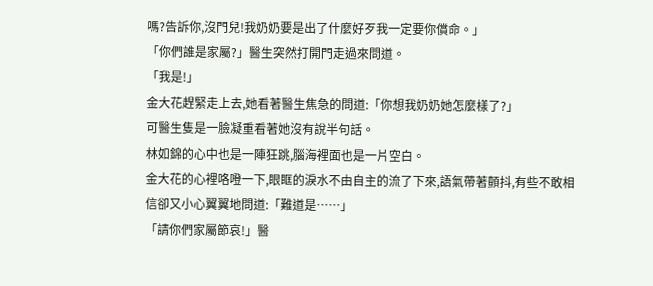嗎?告訴你,沒門兒!我奶奶要是出了什麼好歹我一定要你償命。」
「你們誰是家屬?」醫生突然打開門走過來問道。
「我是!」
金大花趕緊走上去,她看著醫生焦急的問道:「你想我奶奶她怎麼樣了?」
可醫生隻是一臉凝重看著她沒有說半句話。
林如錦的心中也是一陣狂跳,腦海裡面也是一片空白。
金大花的心裡咯噔一下,眼眶的淚水不由自主的流了下來,語氣帶著顫抖,有些不敢相信卻又小心翼翼地問道:「難道是……」
「請你們家屬節哀!」醫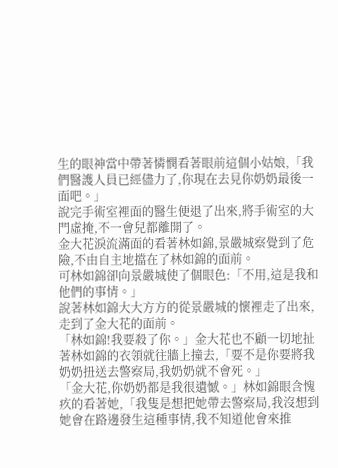生的眼神當中帶著憐憫看著眼前這個小姑娘,「我們醫護人員已經儘力了,你現在去見你奶奶最後一面吧。」
說完手術室裡面的醫生便退了出來,將手術室的大門虛掩,不一會兒都離開了。
金大花淚流滿面的看著林如錦,景嚴城察覺到了危險,不由自主地擋在了林如錦的面前。
可林如錦卻向景嚴城使了個眼色:「不用,這是我和他們的事情。」
說著林如錦大大方方的從景嚴城的懷裡走了出來,走到了金大花的面前。
「林如錦!我要殺了你。」金大花也不顧一切地扯著林如錦的衣領就往牆上撞去,「要不是你要將我奶奶扭送去警察局,我奶奶就不會死。」
「金大花,你奶奶都是我很遺憾。」林如錦眼含愧疚的看著她,「我隻是想把她帶去警察局,我沒想到她會在路邊發生這種事情,我不知道他會來推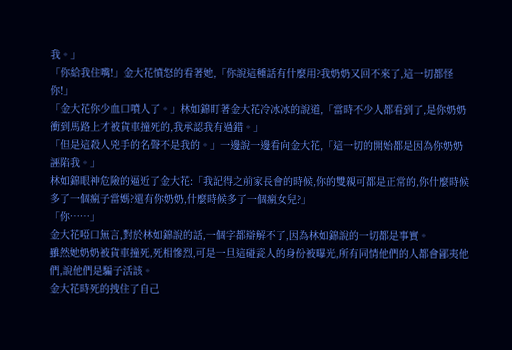我。」
「你給我住嘴!」金大花憤怒的看著她,「你說這種話有什麼用?我奶奶又回不來了,這一切都怪你!」
「金大花你少血口噴人了。」林如錦盯著金大花冷冰冰的說道,「當時不少人都看到了,是你奶奶衝到馬路上才被貨車撞死的,我承認我有過錯。」
「但是這殺人兇手的名聲不是我的。」一邊說一邊看向金大花,「這一切的開始都是因為你奶奶誣陷我。」
林如錦眼神危險的逼近了金大花:「我記得之前家長會的時候,你的雙親可都是正常的,你什麼時候多了一個瘋子當媽?還有你奶奶,什麼時候多了一個瘋女兒?」
「你……」
金大花啞口無言,對於林如錦說的話,一個字都辯解不了,因為林如錦說的一切都是事實。
雖然她奶奶被貨車撞死,死相慘烈,可是一旦這碰瓷人的身份被曝光,所有同情他們的人都會鄙夷他們,說他們是騙子活該。
金大花時死的拽住了自己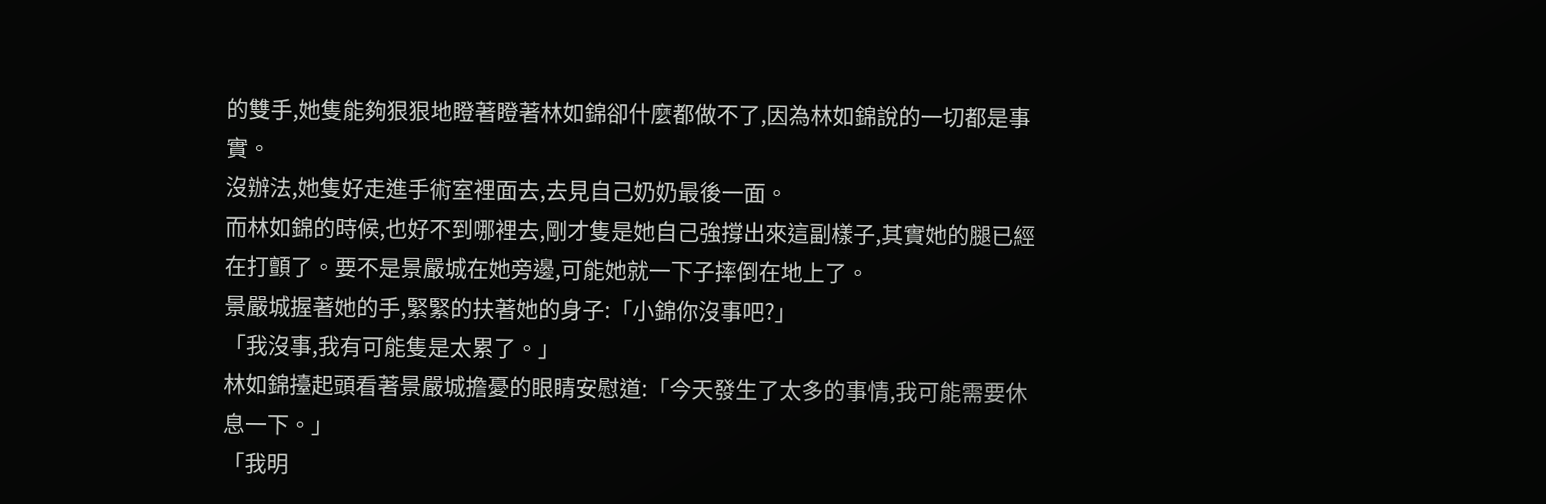的雙手,她隻能夠狠狠地瞪著瞪著林如錦卻什麼都做不了,因為林如錦說的一切都是事實。
沒辦法,她隻好走進手術室裡面去,去見自己奶奶最後一面。
而林如錦的時候,也好不到哪裡去,剛才隻是她自己強撐出來這副樣子,其實她的腿已經在打顫了。要不是景嚴城在她旁邊,可能她就一下子摔倒在地上了。
景嚴城握著她的手,緊緊的扶著她的身子:「小錦你沒事吧?」
「我沒事,我有可能隻是太累了。」
林如錦擡起頭看著景嚴城擔憂的眼睛安慰道:「今天發生了太多的事情,我可能需要休息一下。」
「我明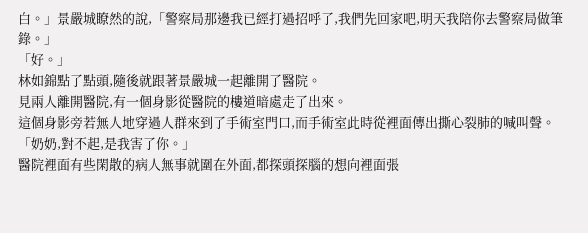白。」景嚴城瞭然的說,「警察局那邊我已經打過招呼了,我們先回家吧,明天我陪你去警察局做筆錄。」
「好。」
林如錦點了點頭,隨後就跟著景嚴城一起離開了醫院。
見兩人離開醫院,有一個身影從醫院的樓道暗處走了出來。
這個身影旁若無人地穿過人群來到了手術室門口,而手術室此時從裡面傳出撕心裂肺的喊叫聲。
「奶奶,對不起,是我害了你。」
醫院裡面有些閑散的病人無事就圍在外面,都探頭探腦的想向裡面張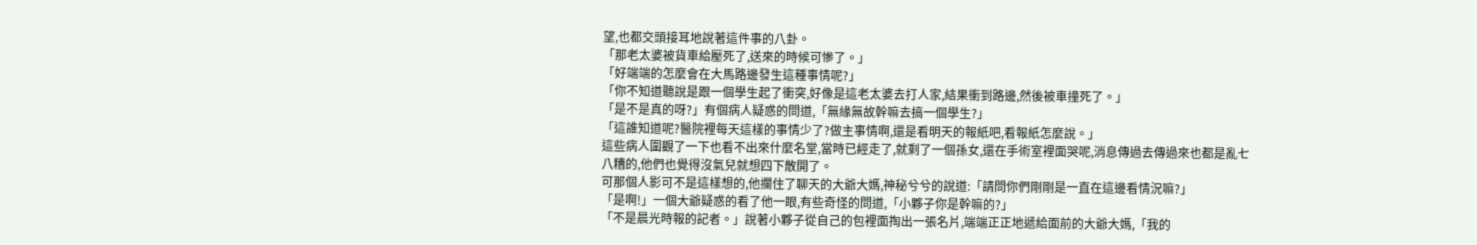望,也都交頭接耳地說著這件事的八卦。
「那老太婆被貨車給壓死了,送來的時候可慘了。」
「好端端的怎麼會在大馬路邊發生這種事情呢?」
「你不知道聽說是跟一個學生起了衝突,好像是這老太婆去打人家,結果衝到路邊,然後被車撞死了。」
「是不是真的呀?」有個病人疑惑的問道,「無緣無故幹嘛去搞一個學生?」
「這誰知道呢?醫院裡每天這樣的事情少了?做主事情啊,還是看明天的報紙吧,看報紙怎麼說。」
這些病人圍觀了一下也看不出來什麼名堂,當時已經走了,就剩了一個孫女,還在手術室裡面哭呢,消息傳過去傳過來也都是亂七八糟的,他們也覺得沒氣兒就想四下散開了。
可那個人影可不是這樣想的,他攔住了聊天的大爺大媽,神秘兮兮的說道:「請問你們剛剛是一直在這邊看情況嘛?」
「是啊!」一個大爺疑惑的看了他一眼,有些奇怪的問道,「小夥子你是幹嘛的?」
「不是晨光時報的記者。」說著小夥子從自己的包裡面掏出一張名片,端端正正地遞給面前的大爺大媽,「我的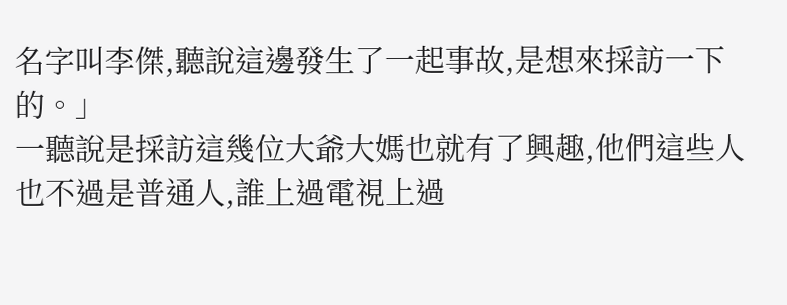名字叫李傑,聽說這邊發生了一起事故,是想來採訪一下的。」
一聽說是採訪這幾位大爺大媽也就有了興趣,他們這些人也不過是普通人,誰上過電視上過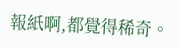報紙啊,都覺得稀奇。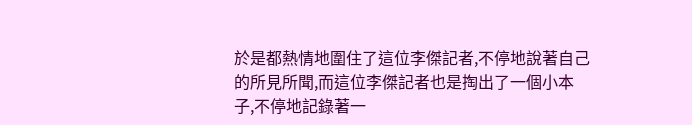於是都熱情地圍住了這位李傑記者,不停地說著自己的所見所聞,而這位李傑記者也是掏出了一個小本子,不停地記錄著一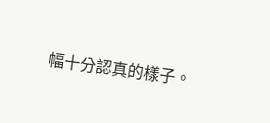幅十分認真的樣子。